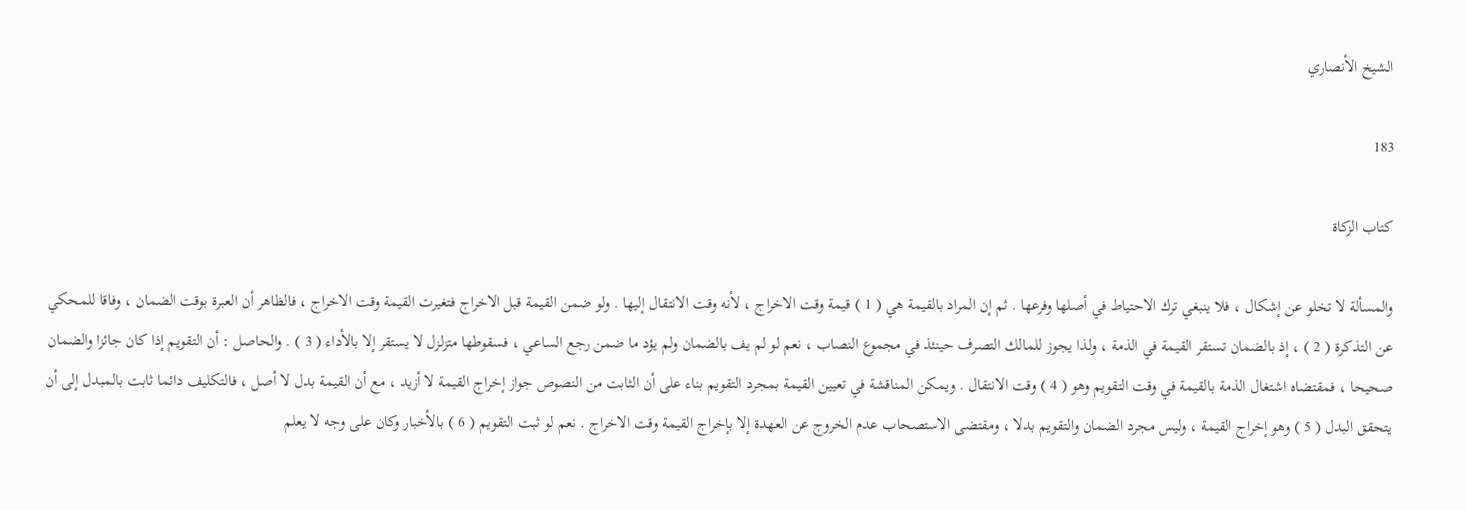الشيخ الأنصاري

183

كتاب الزكاة

والمسألة لا تخلو عن إشكال ، فلا ينبغي ترك الاحتياط في أصلها وفرعها . ثم إن المراد بالقيمة هي ( 1 ) قيمة وقت الاخراج ، لأنه وقت الانتقال إليها . ولو ضمن القيمة قبل الاخراج فتغيرت القيمة وقت الاخراج ، فالظاهر أن العبرة بوقت الضمان ، وفاقا للمحكي عن التذكرة ( 2 ) ، إذ بالضمان تستقر القيمة في الذمة ، ولذا يجوز للمالك التصرف حينئذ في مجموع النصاب ، نعم لو لم يف بالضمان ولم يؤد ما ضمن رجع الساعي ، فسقوطها متزلزل لا يستقر إلا بالأداء ( 3 ) . والحاصل : أن التقويم إذا كان جائزا والضمان صحيحا ، فمقتضاه اشتغال الذمة بالقيمة في وقت التقويم وهو ( 4 ) وقت الانتقال . ويمكن المناقشة في تعيين القيمة بمجرد التقويم بناء على أن الثابت من النصوص جواز إخراج القيمة لا أزيد ، مع أن القيمة بدل لا أصل ، فالتكليف دائما ثابت بالمبدل إلى أن يتحقق البدل ( 5 ) وهو إخراج القيمة ، وليس مجرد الضمان والتقويم بدلا ، ومقتضى الاستصحاب عدم الخروج عن العهدة إلا بإخراج القيمة وقت الاخراج . نعم لو ثبت التقويم ( 6 ) بالأخبار وكان على وجه لا يعلم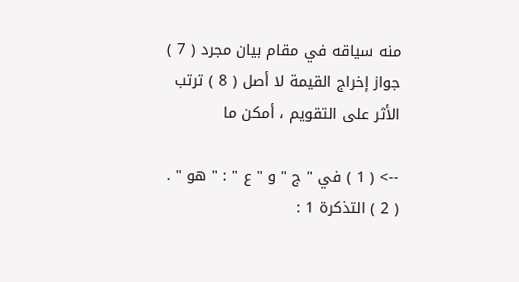منه سياقه في مقام بيان مجرد ( 7 ) جواز إخراج القيمة لا أصل ( 8 ) ترتب الأثر على التقويم ، أمكن ما

--> ( 1 ) في " ج " و " ع " : " هو " . ( 2 ) التذكرة 1 :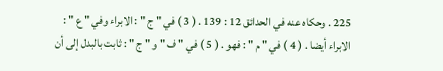225 . وحكاه عنه في الحدائق 12 : 139 . ( 3 ) في " ج " : الابراء وفي " ع " : الابراء أيضا . ( 4 ) في " م " : فهو . ( 5 ) في " ف " و " ج " : ثابت بالبدل إلى أن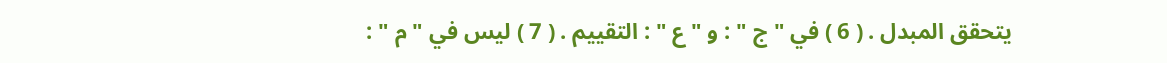يتحقق المبدل . ( 6 ) في " ج " : و " ع " : التقييم . ( 7 ) ليس في " م " :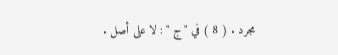مجرد . ( 8 ) في " ج " : لا على أصل .